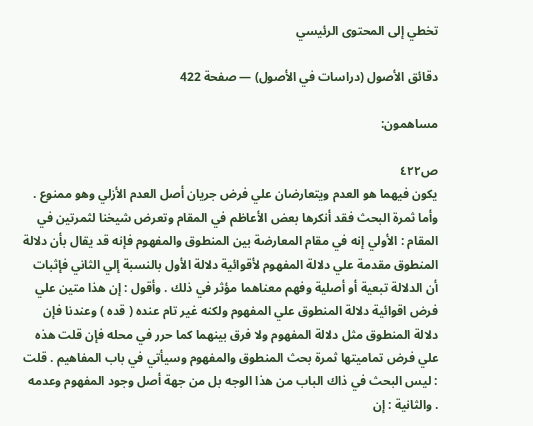تخطي إلى المحتوى الرئيسي

دقائق الأصول (دراسات في الأصول) — صفحة 422

مساهمون:

ص٤٢٢
يكون فيهما هو العدم ويتعارضان علي فرض جريان أصل العدم الأزلي وهو ممنوع . وأما ثمرة البحث فقد أنكرها بعض الأعاظم في المقام وتعرض شيخنا لثمرتين في المقام : الأولي إنه في مقام المعارضة بين المنطوق والمفهوم فإنه قد يقال بأن دلالة المنطوق مقدمة علي دلالة المفهوم لأقوائية دلالة الأول بالنسبة إلي الثاني فإثبات أن الدلالة تبعية أو أصلية وفهم معناهما مؤثر في ذلك . وأقول : إن هذا متين علي فرض اقوائية دلالة المنطوق علي المفهوم ولكنه غير تام عنده ( قده ) وعندنا فإن دلالة المنطوق مثل دلالة المفهوم ولا فرق بينهما كما حرر في محله فإن قلت هذه علي فرض تماميتها ثمرة بحث المنطوق والمفهوم وسيأتي في باب المفاهيم . قلت : ليس البحث في ذاك الباب من هذا الوجه بل من جهة أصل وجود المفهوم وعدمه . والثانية : إن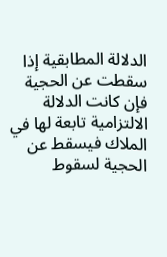الدلالة المطابقية إذا سقطت عن الحجية فإن كانت الدلالة الالتزامية تابعة لها في الملاك فيسقط عن الحجية لسقوط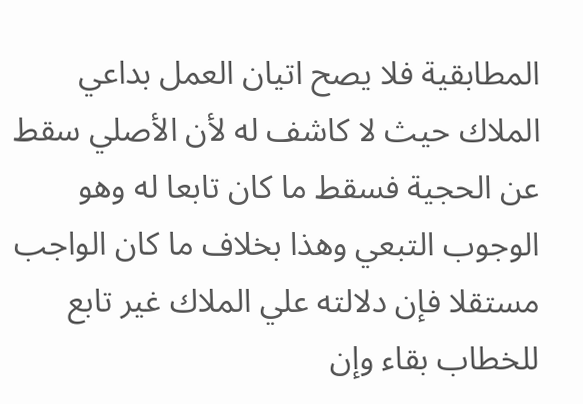المطابقية فلا يصح اتيان العمل بداعي الملاك حيث لا كاشف له لأن الأصلي سقط عن الحجية فسقط ما كان تابعا له وهو الوجوب التبعي وهذا بخلاف ما كان الواجب مستقلا فإن دلالته علي الملاك غير تابع للخطاب بقاء وإن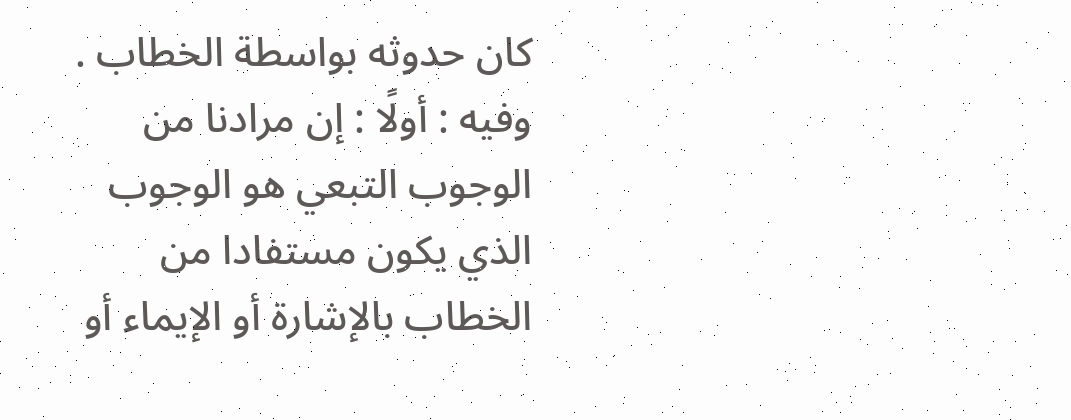كان حدوثه بواسطة الخطاب . وفيه : أولًا : إن مرادنا من الوجوب التبعي هو الوجوب الذي يكون مستفادا من الخطاب بالإشارة أو الإيماء أو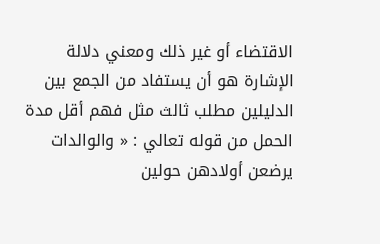الاقتضاء أو غير ذلك ومعني دلالة الإشارة هو أن يستفاد من الجمع بين الدليلين مطلب ثالث مثل فهم أقل مدة الحمل من قوله تعالي : « والوالدات يرضعن أولادهن حولين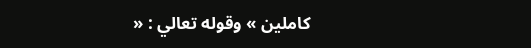كاملين » وقوله تعالي : «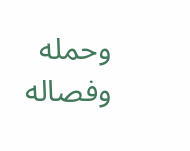وحمله وفصاله